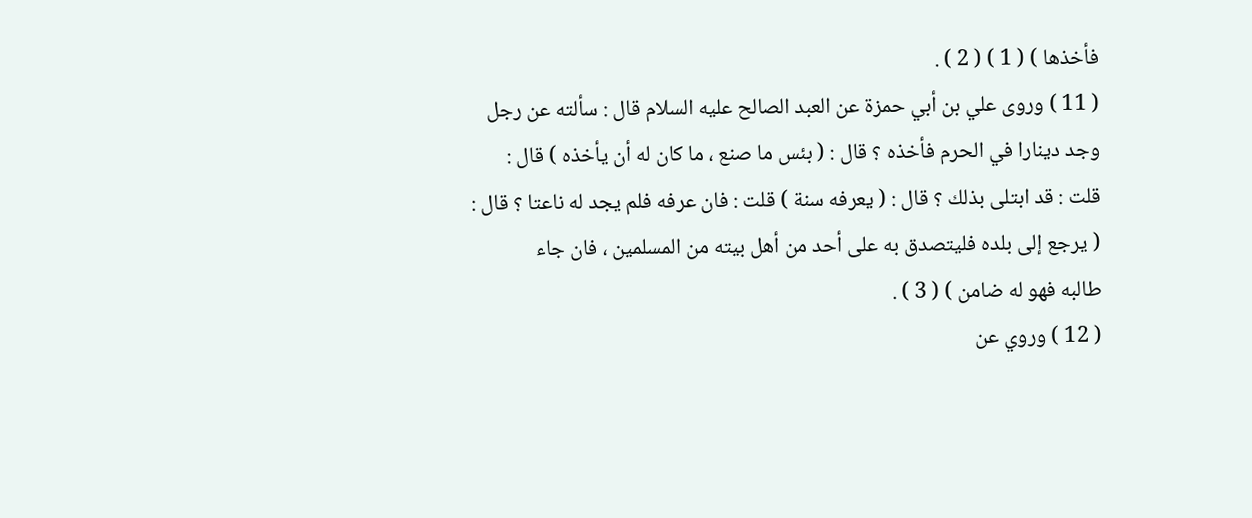فأخذها ) ( 1 ) ( 2 ) .
( 11 ) وروى علي بن أبي حمزة عن العبد الصالح عليه السلام قال : سألته عن رجل
وجد دينارا في الحرم فأخذه ؟ قال : ( بئس ما صنع ، ما كان له أن يأخذه ) قال :
قلت : قد ابتلى بذلك ؟ قال : ( يعرفه سنة ) قلت : فان عرفه فلم يجد له ناعتا ؟ قال :
( يرجع إلى بلده فليتصدق به على أحد من أهل بيته من المسلمين ، فان جاء
طالبه فهو له ضامن ) ( 3 ) .
( 12 ) وروي عن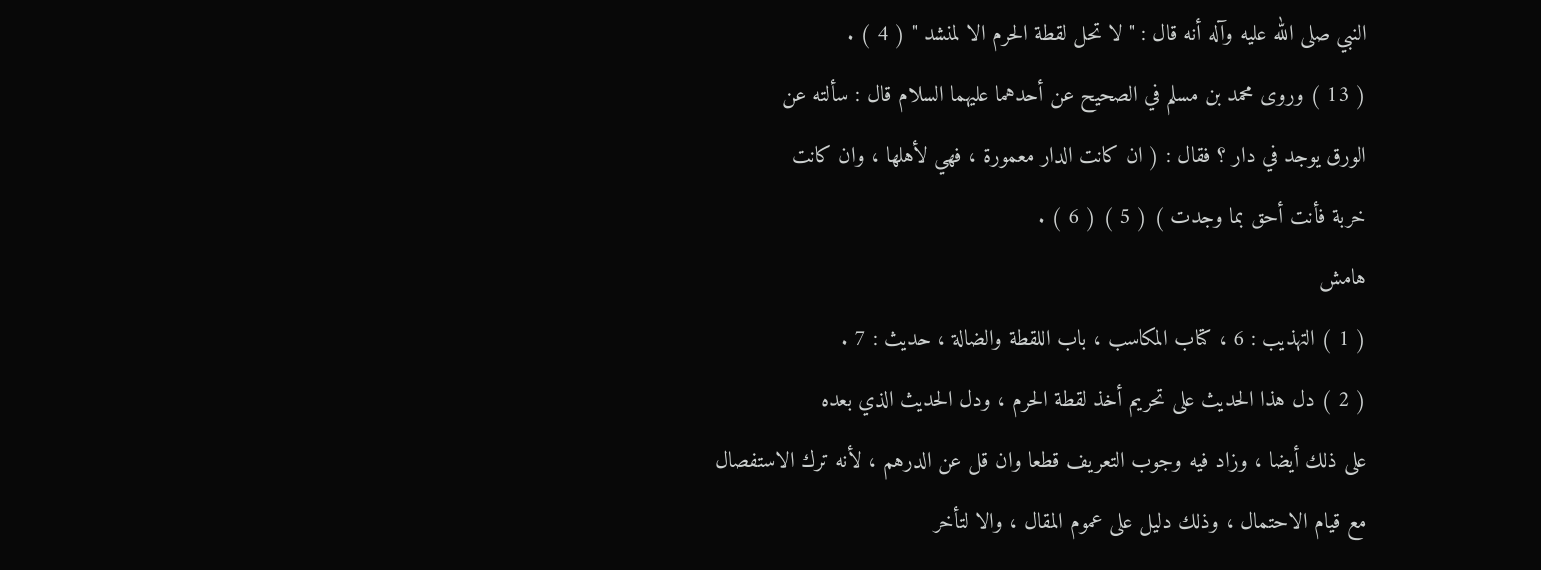النبي صلى الله عليه وآله أنه قال : " لا تحل لقطة الحرم الا لمنشد " ( 4 ) .
( 13 ) وروى محمد بن مسلم في الصحيح عن أحدهما عليهما السلام قال : سألته عن
الورق يوجد في دار ؟ فقال : ( ان كانت الدار معمورة ، فهي لأهلها ، وان كانت
خربة فأنت أحق بما وجدت ) ( 5 ) ( 6 ) .
هامش
( 1 ) التهذيب : 6 ، كتاب المكاسب ، باب اللقطة والضالة ، حديث : 7 .
( 2 ) دل هذا الحديث على تحريم أخذ لقطة الحرم ، ودل الحديث الذي بعده
على ذلك أيضا ، وزاد فيه وجوب التعريف قطعا وان قل عن الدرهم ، لأنه ترك الاستفصال
مع قيام الاحتمال ، وذلك دليل على عموم المقال ، والا لتأخر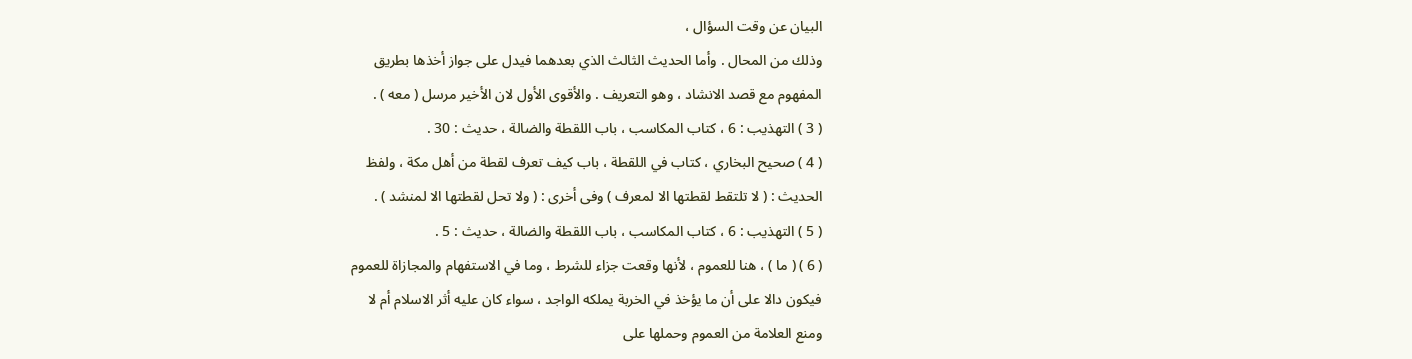البيان عن وقت السؤال ،
وذلك من المحال . وأما الحديث الثالث الذي بعدهما فيدل على جواز أخذها بطريق
المفهوم مع قصد الانشاد ، وهو التعريف . والأقوى الأول لان الأخير مرسل ( معه ) .
( 3 ) التهذيب : 6 ، كتاب المكاسب ، باب اللقطة والضالة ، حديث : 30 .
( 4 ) صحيح البخاري ، كتاب في اللقطة ، باب كيف تعرف لقطة من أهل مكة ، ولفظ
الحديث : ( لا تلتقط لقطتها الا لمعرف ) وفى أخرى : ( ولا تحل لقطتها الا لمنشد ) .
( 5 ) التهذيب : 6 ، كتاب المكاسب ، باب اللقطة والضالة ، حديث : 5 .
( 6 ) ( ما ) ، هنا للعموم ، لأنها وقعت جزاء للشرط ، وما في الاستفهام والمجازاة للعموم
فيكون دالا على أن ما يؤخذ في الخربة يملكه الواجد ، سواء كان عليه أثر الاسلام أم لا
ومنع العلامة من العموم وحملها على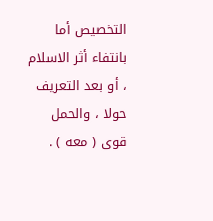التخصيص أما بانتفاء أثر الاسلام ، أو بعد التعريف
حولا ، والحمل قوى ( معه ) .